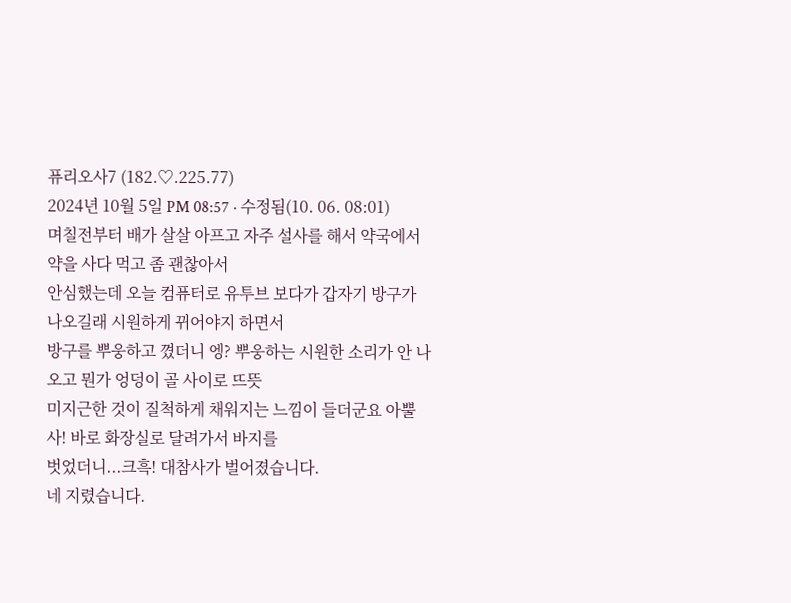퓨리오사7 (182.♡.225.77)
2024년 10월 5일 PM 08:57 · 수정됨(10. 06. 08:01)
며칠전부터 배가 살살 아프고 자주 설사를 해서 약국에서 약을 사다 먹고 좀 괜찮아서
안심했는데 오늘 컴퓨터로 유투브 보다가 갑자기 방구가 나오길래 시원하게 뀌어야지 하면서
방구를 뿌웅하고 꼈더니 엥? 뿌웅하는 시원한 소리가 안 나오고 뭔가 엉덩이 골 사이로 뜨뜻
미지근한 것이 질척하게 채워지는 느낌이 들더군요 아뿔사! 바로 화장실로 달려가서 바지를
벗었더니...크흑! 대참사가 벌어졌습니다.
네 지렸습니다.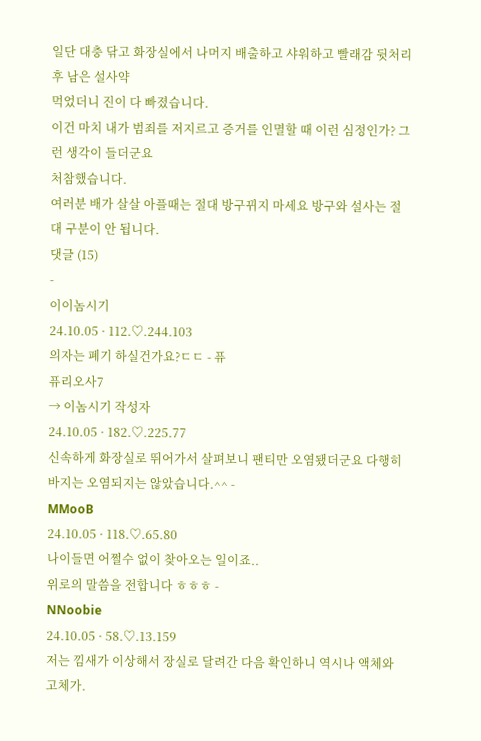일단 대충 닦고 화장실에서 나머지 배출하고 샤워하고 빨래감 뒷처리 후 남은 설사약
먹었더니 진이 다 빠졌습니다.
이건 마치 내가 범죄를 저지르고 증거를 인멸할 때 이런 심정인가? 그런 생각이 들더군요
처참했습니다.
여러분 배가 살살 아플때는 절대 방구뀌지 마세요 방구와 설사는 절대 구분이 안 됩니다.
댓글 (15)
-
이이놈시기
24.10.05 · 112.♡.244.103
의자는 폐기 하실건가요?ㄷㄷ - 퓨
퓨리오사7
→ 이놈시기 작성자
24.10.05 · 182.♡.225.77
신속하게 화장실로 뛰어가서 살펴보니 팬티만 오염됐더군요 다행히 바지는 오염되지는 않았습니다.^^ -
MMooB
24.10.05 · 118.♡.65.80
나이들면 어쩔수 없이 찾아오는 일이죠..
위로의 말씀을 전합니다 ㅎㅎㅎ -
NNoobie
24.10.05 · 58.♡.13.159
저는 낌새가 이상해서 장실로 달려간 다음 확인하니 역시나 액체와 고체가.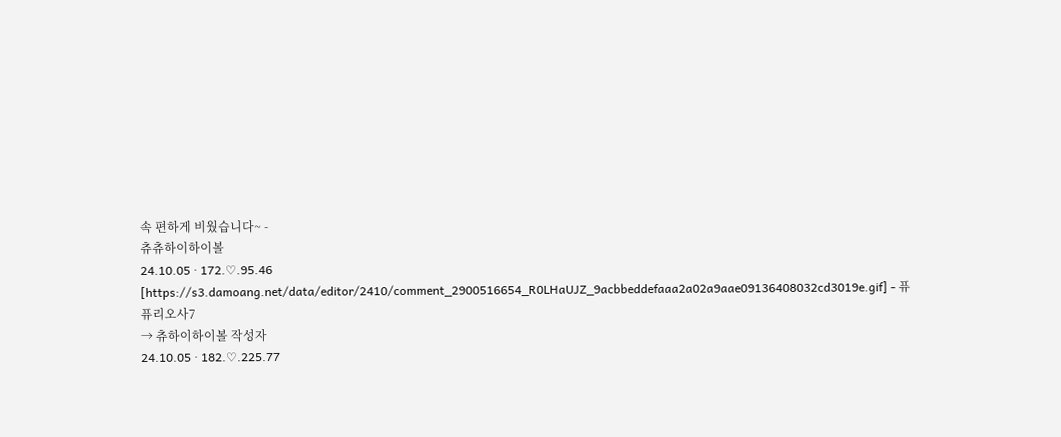속 편하게 비웠습니다~ -
츄츄하이하이볼
24.10.05 · 172.♡.95.46
[https://s3.damoang.net/data/editor/2410/comment_2900516654_R0LHaUJZ_9acbbeddefaaa2a02a9aae09136408032cd3019e.gif] - 퓨
퓨리오사7
→ 츄하이하이볼 작성자
24.10.05 · 182.♡.225.77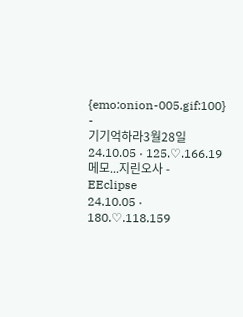{emo:onion-005.gif:100} -
기기억하라3월28일
24.10.05 · 125.♡.166.19
메모...지린오사 -
EEclipse
24.10.05 · 180.♡.118.159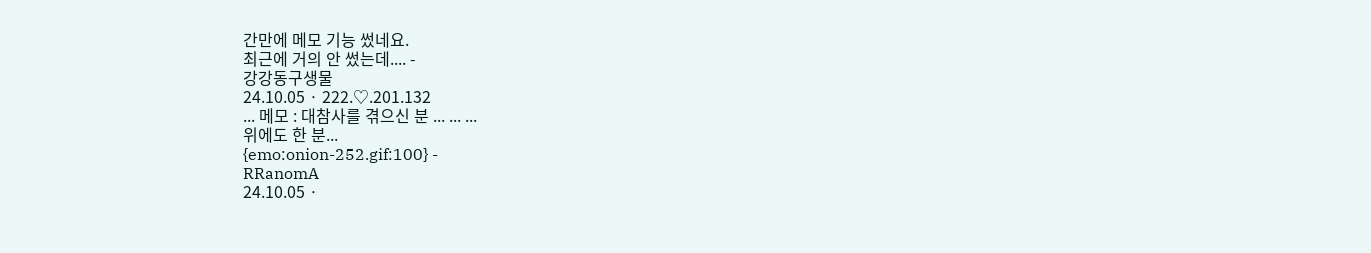간만에 메모 기능 썼네요.
최근에 거의 안 썼는데.... -
강강동구생물
24.10.05 · 222.♡.201.132
... 메모 : 대참사를 겪으신 분 ... ... ...
위에도 한 분...
{emo:onion-252.gif:100} -
RRanomA
24.10.05 ·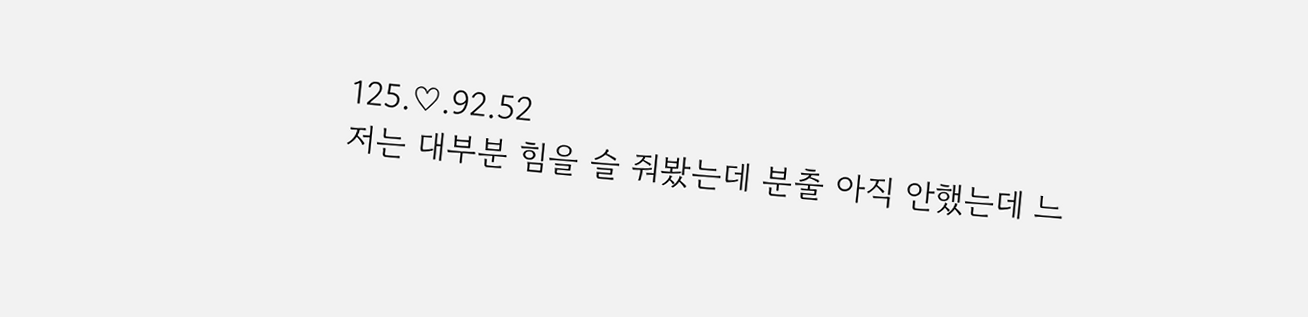125.♡.92.52
저는 대부분 힘을 슬 줘봤는데 분출 아직 안했는데 느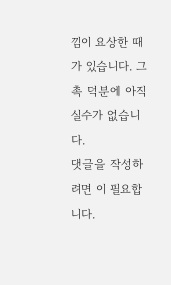낌이 요상한 때가 있습니다. 그 촉 덕분에 아직 실수가 없습니다.
댓글을 작성하려면 이 필요합니다.